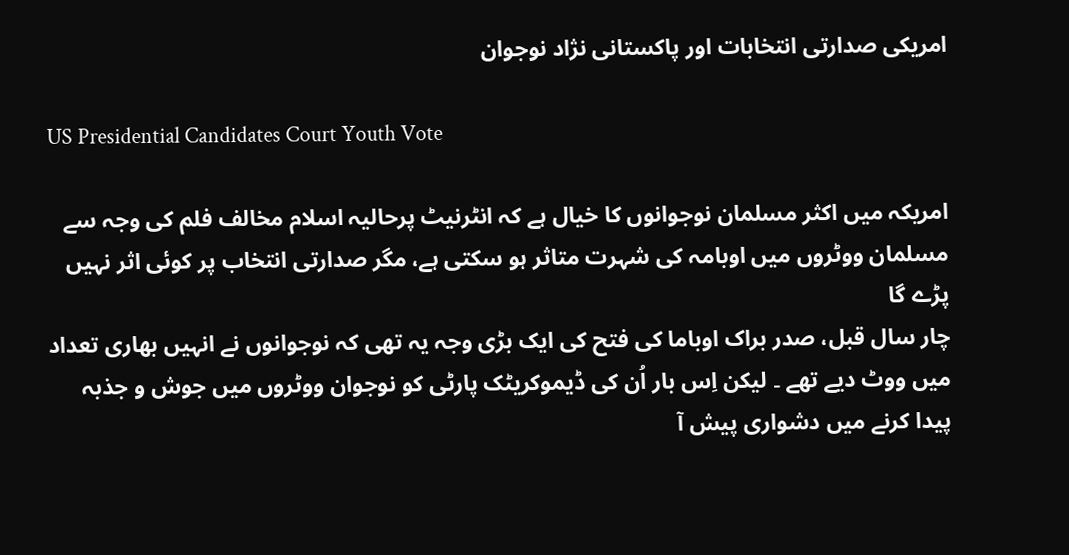امریکی صدارتی انتخابات اور پاکستانی نژاد نوجوان

US Presidential Candidates Court Youth Vote

امریکہ میں اکثر مسلمان نوجوانوں کا خیال ہے کہ انٹرنیٹ پرحالیہ اسلام مخالف فلم کی وجہ سے مسلمان ووٹروں میں اوبامہ کی شہرت متاثر ہو سکتی ہے، مگر صدارتی انتخاب پر کوئی اثر نہیں پڑے گا
چار سال قبل، صدر براک اوباما کی فتح کی ایک بڑی وجہ یہ تھی کہ نوجوانوں نے انہیں بھاری تعداد میں ووٹ دیے تھے ۔ لیکن اِس بار اُن کی ڈیموکریٹک پارٹی کو نوجوان ووٹروں میں جوش و جذبہ پیدا کرنے میں دشواری پیش آ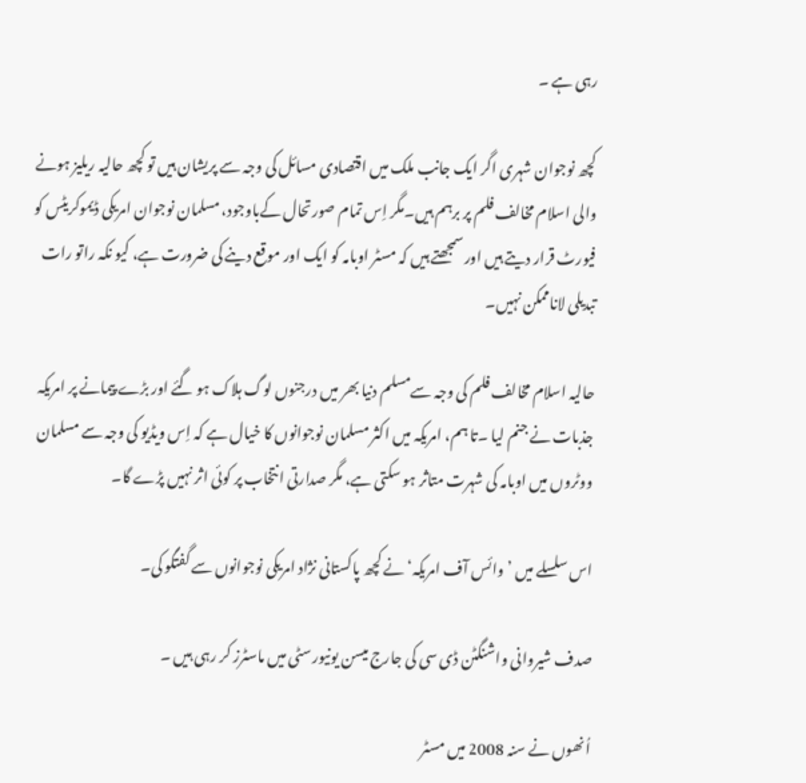رہی ہے ۔

کچھ نوجوان شہری اگر ایک جانب ملک میں اقتصادی مسائل کی وجہ سے پریشان ہیں تو کچھ حالیہ ریلیز ہونے والی اسلام مخالف فلم پر برہم ہیں۔مگر اِس تمام صورتحال کےباوجود، مسلمان نوجوان امریکی ڈیموکریٹس کو فیورٹ قرار دیتے ہیں اور سمجھتے ہیں کہ مسٹر اوبامہ کو ایک اور موقع دینے کی ضرورت ہے، کیو نکہ راتو رات تبدیلی لاناممکن نہیں۔

حالیہ اسلام مخالف فلم کی وجہ سےمسلم دنیا بھر میں درجنوں لوگ ہلاک ہو گئے اور بڑے پیمانے پر امریکہ جذبات نے جنم لیا ۔تا ہم، امریکہ میں اکثر مسلمان نوجوانوں کا خیال ہے کہ اِس ویڈیو کی وجہ سے مسلمان ووٹروں میں اوبامہ کی شہرت متاثر ہو سکتی ہے، مگر صدارتی انتخاب پر کوئی اثر نہیں پڑے گا۔

اس سلسلے میں ’وائس آف امریکہ‘نے کچھ پاکستانی نژاد امریکی نوجوانوں سے گفتگو کی۔

صدف شیروانی واشنگٹن ڈی سی کی جارج میسن یونیورسٹی میں ماسٹرز کر رہی ہیں ۔

اُنھوں نے سنہ 2008 میں مسٹر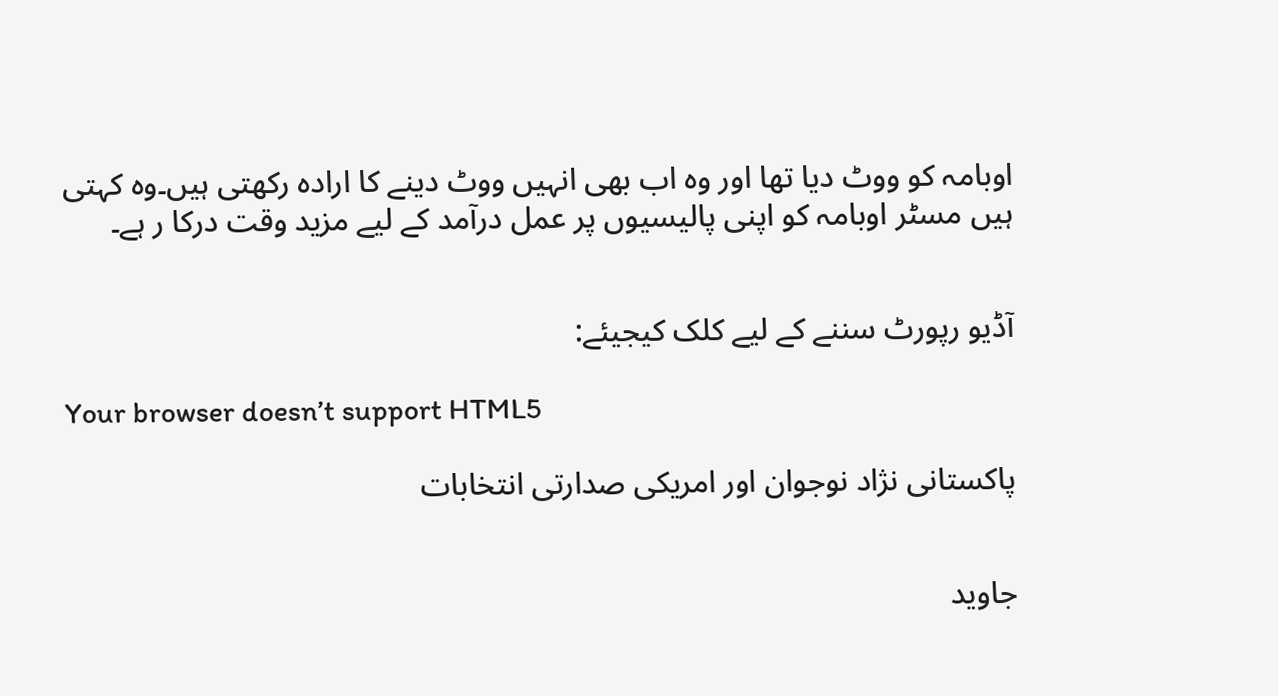اوبامہ کو ووٹ دیا تھا اور وہ اب بھی انہیں ووٹ دینے کا ارادہ رکھتی ہیں۔وہ کہتی ہیں مسٹر اوبامہ کو اپنی پالیسیوں پر عمل درآمد کے لیے مزید وقت درکا ر ہے۔


آڈیو رپورٹ سننے کے لیے کلک کیجیئے:

Your browser doesn’t support HTML5

پاکستانی نژاد نوجوان اور امریکی صدارتی انتخابات


جاوید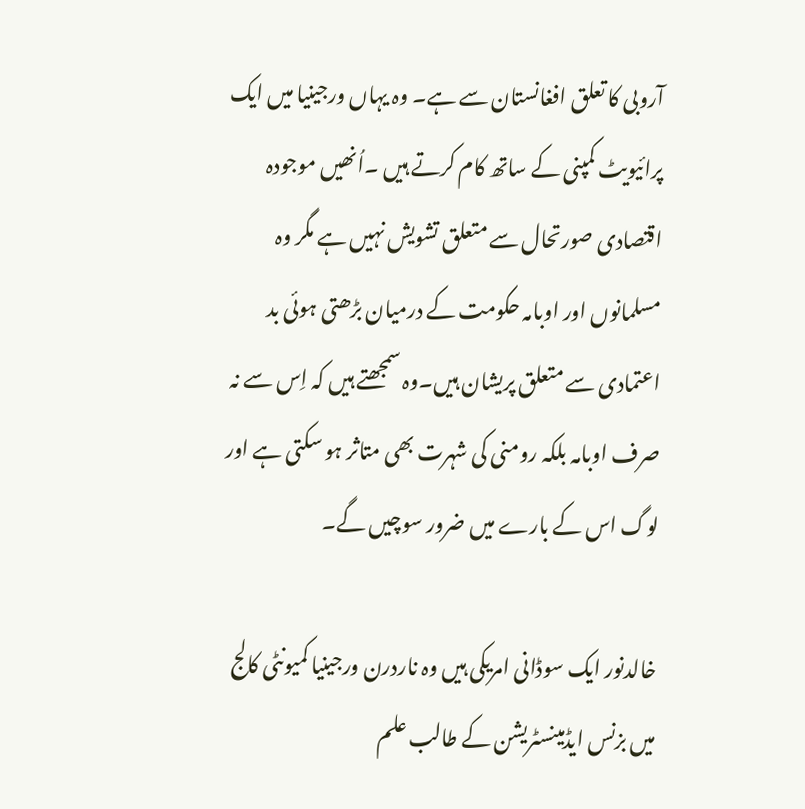آروبی کا تعلق افغانستان سے ہے۔ وہ یہاں ورجینیا میں ایک پرائیویٹ کمپنی کے ساتھ کام کرتے ہیں ۔اُنھیں موجودہ اقتصادی صورتحال سے متعلق تشویش نہیں ہے مگر وہ مسلمانوں اور اوبامہ حکومت کے درمیان بڑھتی ہوئی بد اعتمادی سے متعلق پریشان ہیں۔وہ سمجھتے ہیں کہ اِس سے نہ صرف اوبامہ بلکہ رومنی کی شہرت بھی متاثر ہو سکتی ہے اور لوگ اس کے بارے میں ضرور سوچیں گے۔

خالدنور ایک سوڈانی امریکی ہیں وہ ناردرن ورجینیا کمیونٹی کالج میں بزنس ایڈمینسٹریشن کے طالب علم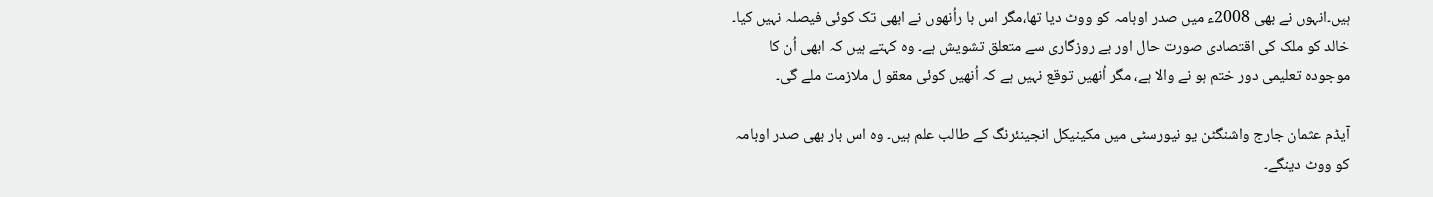ہیں۔انہوں نے بھی 2008ء میں صدر اوبامہ کو ووٹ دیا تھا،مگر اس با راُنھوں نے ابھی تک کوئی فیصلہ نہیں کیا۔ خالد کو ملک کی اقتصادی صورت حال اور بے روزگاری سے متعلق تشویش ہے۔ وہ کہتے ہیں کہ ابھی اُن کا موجودہ تعلیمی دور ختم ہو نے والا ہے، مگر اُنھیں توقع نہیں ہے کہ اُنھیں کوئی معقو ل ملازمت ملے گی۔

آیڈم عثمان جارج واشنگٹن یو نیورسٹی میں مکینیکل انجینئرنگ کے طالب علم ہیں۔ وہ اس بار بھی صدر اوبامہ کو ووٹ دینگے۔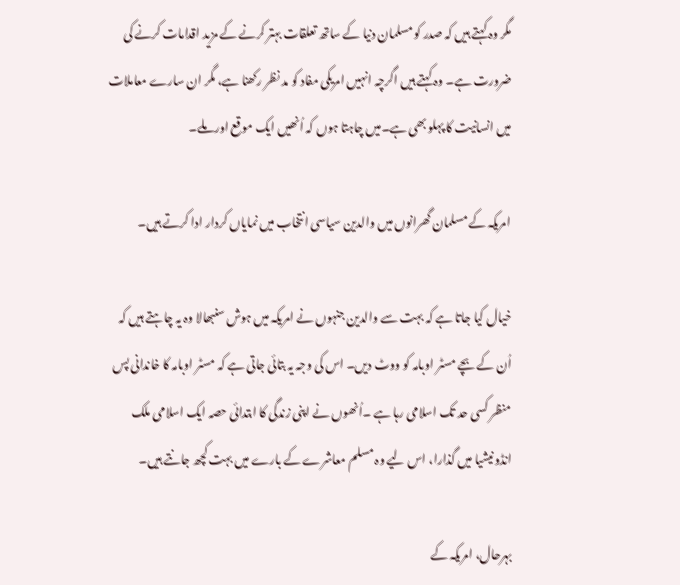مگر وہ کہتے ہیں کہ صدر کو مسلمان دنیا کے ساتھ تعلقات بہتر کرنے کے مزید اقدامات کرنے کی ضرورت ہے۔ وہ کہتے ہیں اگرچہ انہیں امریکی مفاد کو مد نظر رکھنا ہے، مگر ان سارے معاملات میں انسانیت کا پہلو بھی ہے۔میں چاہتا ہوں کہ اُنھیں ایک موقع اور ملے۔

امریکہ کے مسلمان گھرانوں میں والدین سیاسی انتخاب میں نمایاں کردار ادا کرتے ہیں۔

خیال کیا جاتا ہے کہ بہت سے والدین جنہوں نے امریکہ میں ہوش سنبھالا وہ یہ چاہتے ہیں کہ اُن کے بچے مسٹر اوبامہ کو ووٹ دیں۔ اس کی وجہ یہ بتائی جاتی ہے کہ مسٹر اوبامہ کا خاندانی پس منظر کسی حد تک اسلامی رہا ہے ۔اُنھوں نے اپنی زندگی کا ابتدائی حصہ ایک اسلامی ملک انڈونیشیا میں گذارا، اس لیے وہ مسلم معاشرے کے بارے میں بہت کچھ جانتے ہیں۔

بہرحال، امریکہ کے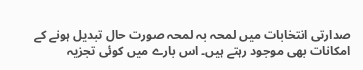صدارتی انتخابات میں لمحہ بہ لمحہ صورت حال تبدیل ہونے کے امکانات بھی موجود رہتے ہیں۔ اس بارے میں کوئی تجزیہ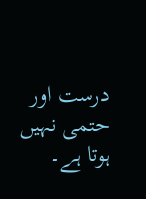درست اور حتمی نہیں ہوتا ہے۔